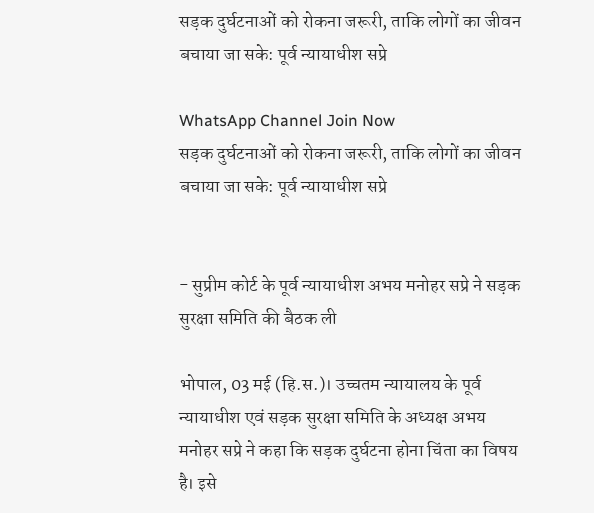सड़क दुर्घटनाओं को रोकना जरूरी, ताकि लोगों का जीवन बचाया जा सके: पूर्व न्यायाधीश सप्रे

WhatsApp Channel Join Now
सड़क दुर्घटनाओं को रोकना जरूरी, ताकि लोगों का जीवन बचाया जा सके: पूर्व न्यायाधीश सप्रे


- सुप्रीम कोर्ट के पूर्व न्यायाधीश अभय मनोहर सप्रे ने सड़क सुरक्षा समिति की बैठक ली

भोपाल, 03 मई (हि.स.)। उच्चतम न्यायालय के पूर्व न्यायाधीश एवं सड़क सुरक्षा समिति के अध्यक्ष अभय मनोहर सप्रे ने कहा कि सड़क दुर्घटना होना चिंता का विषय है। इसे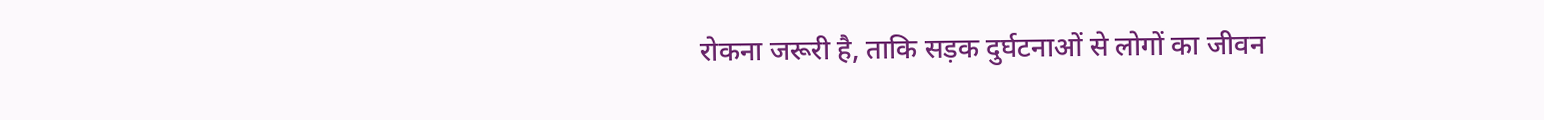रोकना जरूरी है, ताकि सड़क दुर्घटनाओं से लोगों का जीवन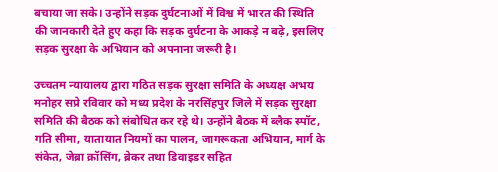बचाया जा सके। उन्होंने सड़क दुर्घटनाओं में विश्व में भारत की स्थिति की जानकारी देते हुए कहा कि सड़क दुर्घटना के आकड़े न बढ़े, इसलिए सड़क सुरक्षा के अभियान को अपनाना जरूरी है।

उच्चतम न्यायालय द्वारा गठित सड़क सुरक्षा समिति के अध्यक्ष अभय मनोहर सप्रे रविवार को मध्य प्रदेश के नरसिंहपुर जिले में सड़क सुरक्षा समिति की बैठक को संबोधित कर रहे थे। उन्होंने बैठक में ब्लैक स्पॉट, गति सीमा, यातायात नियमों का पालन, जागरूकता अभियान, मार्ग के संकेत, जेब्रा क्रॉसिंग, ब्रेकर तथा डिवाइडर सहित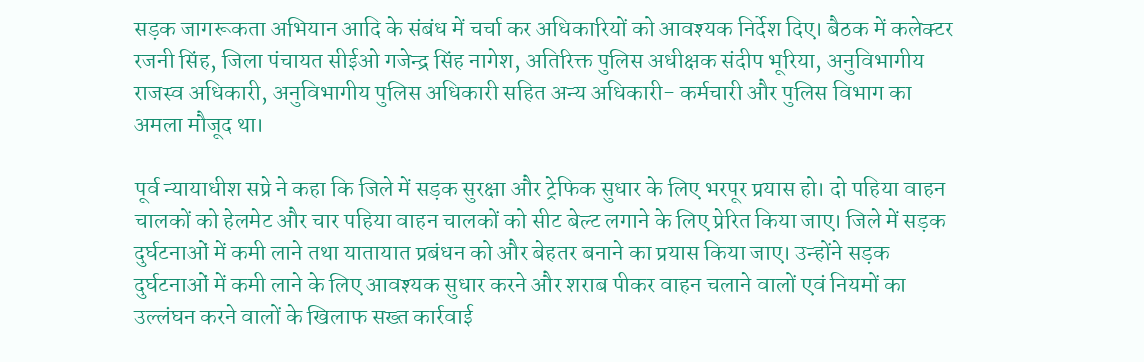सड़क जागरूकता अभियान आदि के संबंध में चर्चा कर अधिकारियों को आवश्यक निर्देश दिए। बैठक में कलेक्टर रजनी सिंह, जिला पंचायत सीईओ गजेन्द्र सिंह नागेश, अतिरिक्त पुलिस अधीक्षक संदीप भूरिया, अनुविभागीय राजस्व अधिकारी, अनुविभागीय पुलिस अधिकारी सहित अन्य अधिकारी- कर्मचारी और पुलिस विभाग का अमला मौजूद था।

पूर्व न्यायाधीश सप्रे ने कहा कि जिले में सड़क सुरक्षा और ट्रेफिक सुधार के लिए भरपूर प्रयास हो। दो पहिया वाहन चालकों को हेलमेट और चार पहिया वाहन चालकों को सीट बेल्ट लगाने के लिए प्रेरित किया जाए। जिले में सड़क दुर्घटनाओं में कमी लाने तथा यातायात प्रबंधन को और बेहतर बनाने का प्रयास किया जाए। उन्होंने सड़क दुर्घटनाओं में कमी लाने के लिए आवश्यक सुधार करने और शराब पीकर वाहन चलाने वालों एवं नियमों का उल्लंघन करने वालों के खिलाफ सख्त कार्रवाई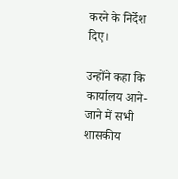करने के निर्देश दिए।

उन्होंने कहा कि कार्यालय आने-जाने में सभी शासकीय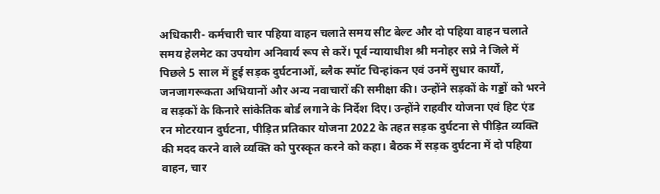अधिकारी- कर्मचारी चार पहिया वाहन चलाते समय सीट बेल्ट और दो पहिया वाहन चलाते समय हेलमेट का उपयोग अनिवार्य रूप से करें। पूर्व न्यायाधीश श्री मनोहर सप्रे ने जिले में पिछले 5 साल में हुई सड़क दुर्घटनाओं, ब्लैक स्पॉट चिन्हांकन एवं उनमें सुधार कार्यों, जनजागरूकता अभियानों और अन्य नवाचारों की समीक्षा की। उन्होंने सड़कों के गड्डों को भरने व सड़कों के किनारे सांकेतिक बोर्ड लगाने के निर्देश दिए। उन्होंने राहवीर योजना एवं हिट एंड रन मोटरयान दुर्घटना, पीड़ित प्रतिकार योजना 2022 के तहत सड़क दुर्घटना से पीड़ित व्यक्ति की मदद करने वाले व्यक्ति को पुरस्कृत करने को कहा। बैठक में सड़क दुर्घटना में दो पहिया वाहन, चार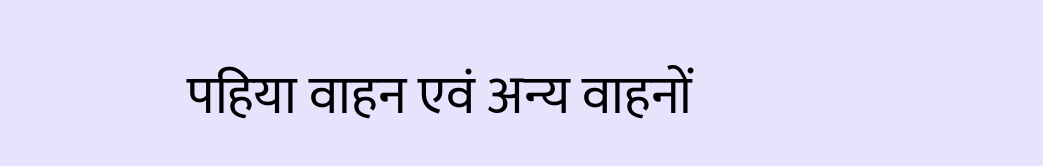पहिया वाहन एवं अन्य वाहनों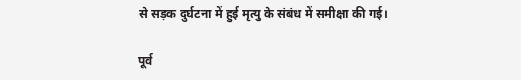से सड़क दुर्घटना में हुई मृत्यु के संबंध में समीक्षा की गई।

पूर्व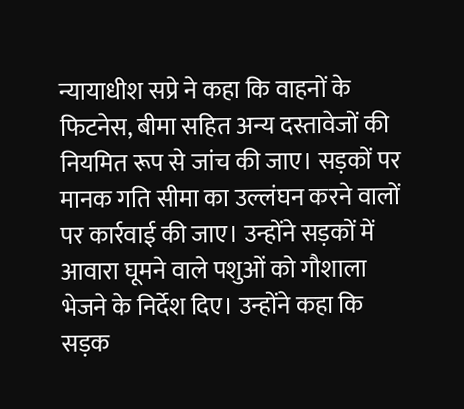न्यायाधीश सप्रे ने कहा कि वाहनों के फिटनेस, बीमा सहित अन्य दस्तावेजों की नियमित रूप से जांच की जाए। सड़कों पर मानक गति सीमा का उल्लंघन करने वालों पर कार्रवाई की जाए। उन्होंने सड़कों में आवारा घूमने वाले पशुओं को गौशाला भेजने के निर्देश दिए। उन्होंने कहा कि सड़क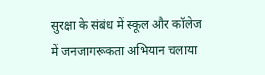सुरक्षा के संबंध में स्कूल और कॉलेज में जनजागरूकता अभियान चलाया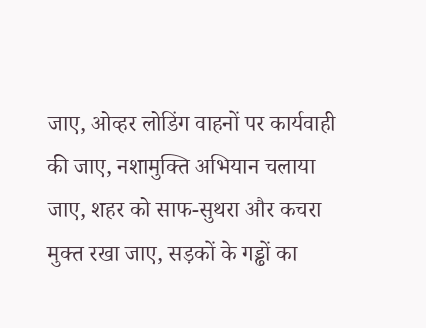जाए, ओव्हर लोडिंग वाहनों पर कार्यवाही की जाए, नशामुक्ति अभियान चलाया जाए, शहर को साफ-सुथरा और कचरा मुक्त रखा जाए, सड़कों के गड्ढों का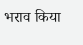भराव किया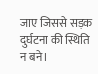जाए जिससे सड़क दुर्घटना की स्थिति न बने।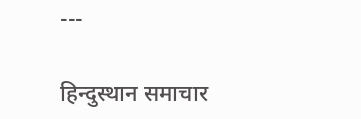---

हिन्दुस्थान समाचार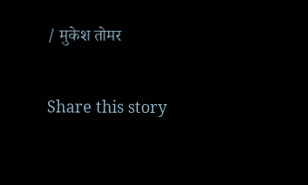/ मुकेश तोमर

Share this story